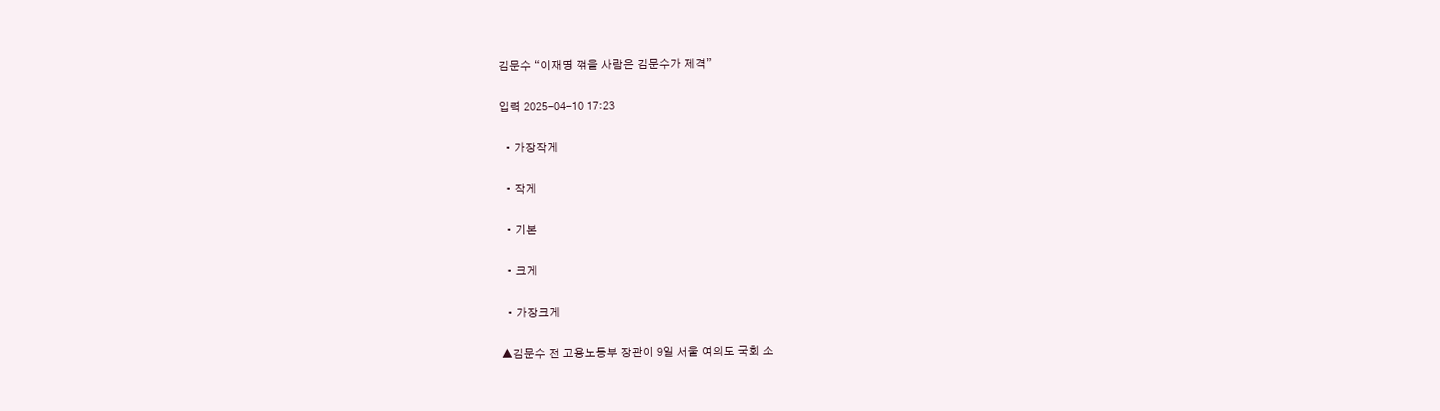김문수 “이재명 꺾을 사람은 김문수가 제격”

입력 2025-04-10 17:23

  • 가장작게

  • 작게

  • 기본

  • 크게

  • 가장크게

▲김문수 전 고용노동부 장관이 9일 서울 여의도 국회 소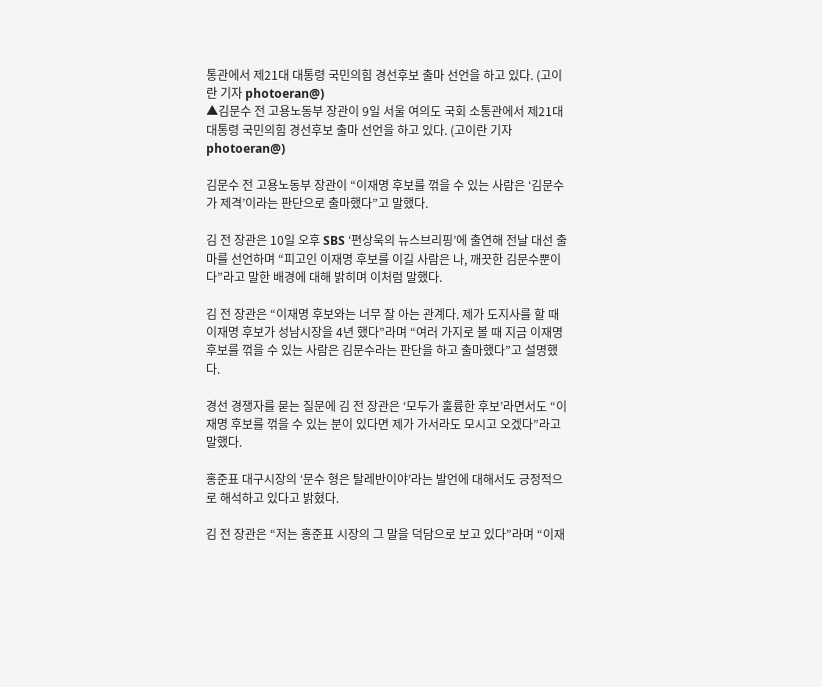통관에서 제21대 대통령 국민의힘 경선후보 출마 선언을 하고 있다. (고이란 기자 photoeran@)
▲김문수 전 고용노동부 장관이 9일 서울 여의도 국회 소통관에서 제21대 대통령 국민의힘 경선후보 출마 선언을 하고 있다. (고이란 기자 photoeran@)

김문수 전 고용노동부 장관이 “이재명 후보를 꺾을 수 있는 사람은 ‘김문수가 제격’이라는 판단으로 출마했다”고 말했다.

김 전 장관은 10일 오후 SBS ‘편상욱의 뉴스브리핑’에 출연해 전날 대선 출마를 선언하며 “피고인 이재명 후보를 이길 사람은 나, 깨끗한 김문수뿐이다”라고 말한 배경에 대해 밝히며 이처럼 말했다.

김 전 장관은 “이재명 후보와는 너무 잘 아는 관계다. 제가 도지사를 할 때 이재명 후보가 성남시장을 4년 했다”라며 “여러 가지로 볼 때 지금 이재명 후보를 꺾을 수 있는 사람은 김문수라는 판단을 하고 출마했다”고 설명했다.

경선 경쟁자를 묻는 질문에 김 전 장관은 ‘모두가 훌륭한 후보’라면서도 “이재명 후보를 꺾을 수 있는 분이 있다면 제가 가서라도 모시고 오겠다”라고 말했다.

홍준표 대구시장의 ‘문수 형은 탈레반이야’라는 발언에 대해서도 긍정적으로 해석하고 있다고 밝혔다.

김 전 장관은 “저는 홍준표 시장의 그 말을 덕담으로 보고 있다”라며 “이재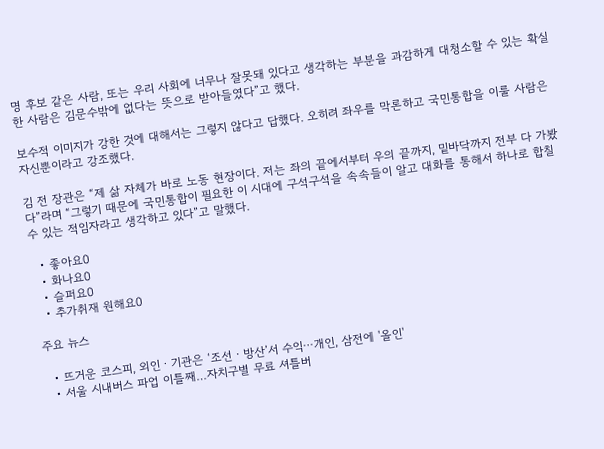명 후보 같은 사람, 또는 우리 사회에 너무나 잘못돼 있다고 생각하는 부분을 과감하게 대청소할 수 있는 확실한 사람은 김문수밖에 없다는 뜻으로 받아들였다”고 했다.

보수적 이미지가 강한 것에 대해서는 그렇지 않다고 답했다. 오히려 좌우를 막론하고 국민통합을 이룰 사람은 자신뿐이라고 강조했다.

김 전 장관은 “제 삶 자체가 바로 노동 현장이다. 저는 좌의 끝에서부터 우의 끝까지, 밑바닥까지 전부 다 가봤다”라며 “그렇기 때문에 국민통합이 필요한 이 시대에 구석구석을 속속들이 알고 대화를 통해서 하나로 합칠 수 있는 적임자라고 생각하고 있다”고 말했다.

  • 좋아요0
  • 화나요0
  • 슬퍼요0
  • 추가취재 원해요0

주요 뉴스

  • 뜨거운 코스피, 외인ㆍ기관은 ‘조선ㆍ방산’서 수익⋯개인, 삼전에 '올인'
  • 서울 시내버스 파업 이틀째…자치구별 무료 셔틀버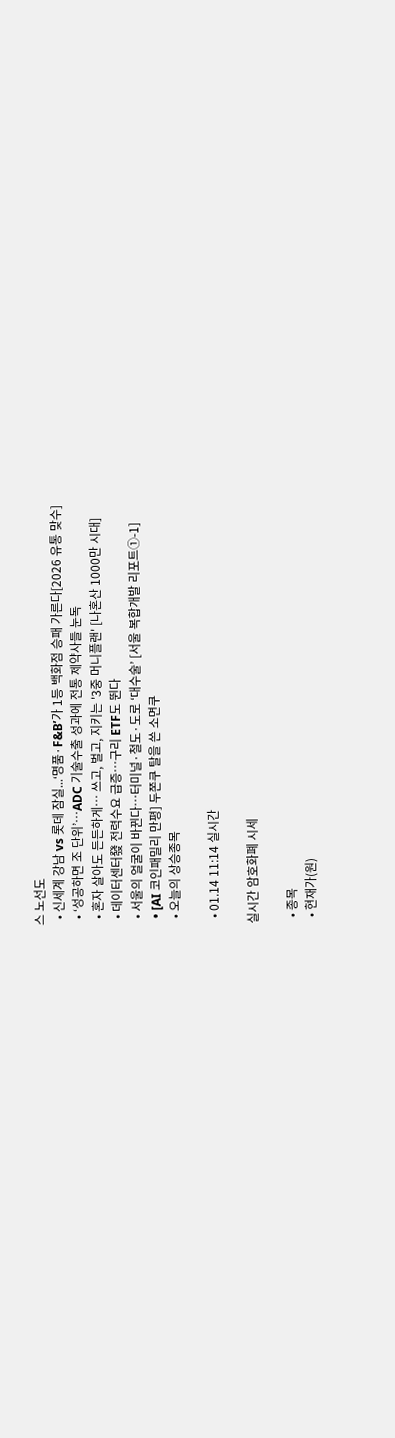스 노선도
  • 신세계 강남 vs 롯데 잠실...‘명품·F&B’가 1등 백화점 승패 가른다[2026 유통 맞수]
  • ‘성공하면 조 단위’…ADC 기술수출 성과에 전통 제약사들 눈독
  • 혼자 살아도 든든하게… 쓰고, 벌고, 지키는 '3중 머니플랜' [나혼산 1000만 시대]
  • 데이터센터發 전력수요 급증…구리 ETF도 뛴다
  • 서울의 얼굴이 바뀐다…터미널·철도·도로 ‘대수술’ [서울 복합개발 리포트①-1]
  • [AI 코인패밀리 만평] 두쫀쿠 탈을 쓴 소면쿠
  • 오늘의 상승종목

  • 01.14 11:14 실시간

실시간 암호화폐 시세

  • 종목
  • 현재가(원)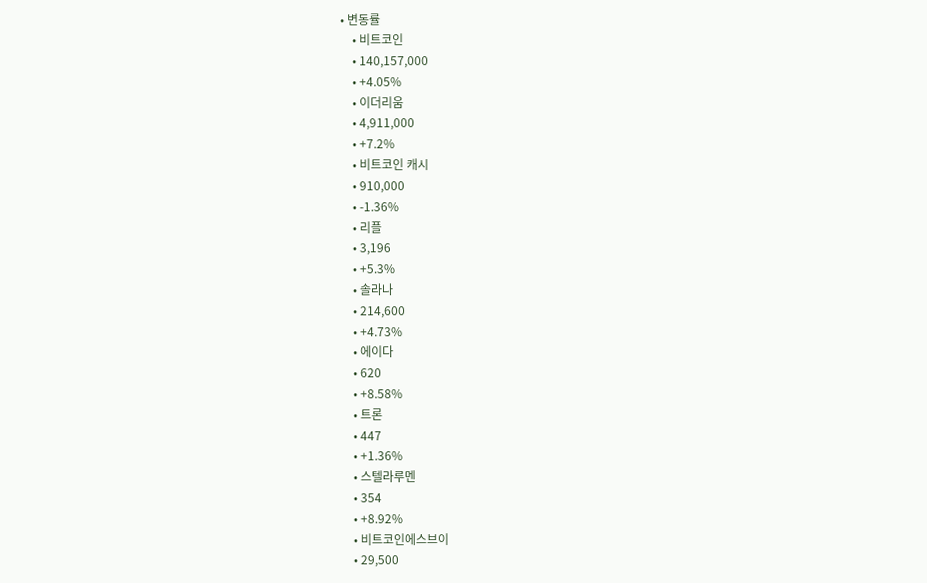• 변동률
    • 비트코인
    • 140,157,000
    • +4.05%
    • 이더리움
    • 4,911,000
    • +7.2%
    • 비트코인 캐시
    • 910,000
    • -1.36%
    • 리플
    • 3,196
    • +5.3%
    • 솔라나
    • 214,600
    • +4.73%
    • 에이다
    • 620
    • +8.58%
    • 트론
    • 447
    • +1.36%
    • 스텔라루멘
    • 354
    • +8.92%
    • 비트코인에스브이
    • 29,500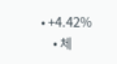• +4.42%
    • 체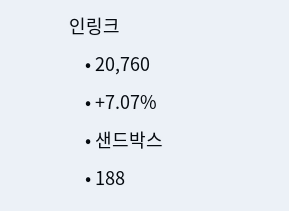인링크
    • 20,760
    • +7.07%
    • 샌드박스
    • 188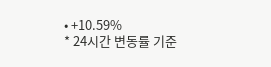• +10.59%
* 24시간 변동률 기준